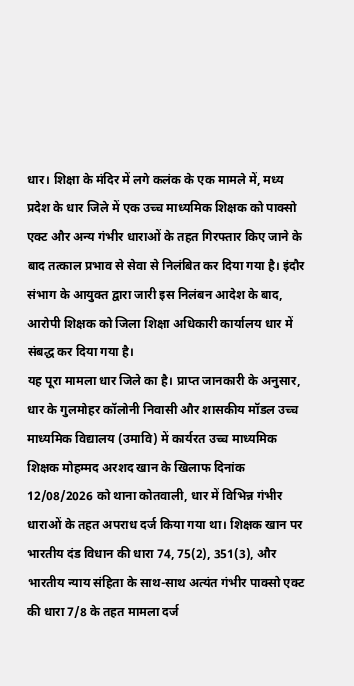धार। शिक्षा के मंदिर में लगे कलंक के एक मामले में, मध्य प्रदेश के धार जिले में एक उच्च माध्यमिक शिक्षक को पाक्सो एक्ट और अन्य गंभीर धाराओं के तहत गिरफ्तार किए जाने के बाद तत्काल प्रभाव से सेवा से निलंबित कर दिया गया है। इंदौर संभाग के आयुक्त द्वारा जारी इस निलंबन आदेश के बाद, आरोपी शिक्षक को जिला शिक्षा अधिकारी कार्यालय धार में संबद्ध कर दिया गया है।
यह पूरा मामला धार जिले का है। प्राप्त जानकारी के अनुसार, धार के गुलमोहर कॉलोनी निवासी और शासकीय मॉडल उच्च माध्यमिक विद्यालय (उमावि) में कार्यरत उच्च माध्यमिक शिक्षक मोहम्मद अरशद खान के खिलाफ दिनांक 12/08/2026 को थाना कोतवाली, धार में विभिन्न गंभीर धाराओं के तहत अपराध दर्ज किया गया था। शिक्षक खान पर भारतीय दंड विधान की धारा 74, 75(2), 351(3), और भारतीय न्याय संहिता के साथ-साथ अत्यंत गंभीर पाक्सो एक्ट की धारा 7/8 के तहत मामला दर्ज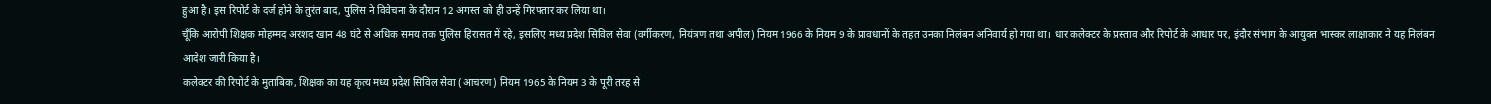हुआ है। इस रिपोर्ट के दर्ज होने के तुरंत बाद, पुलिस ने विवेचना के दौरान 12 अगस्त को ही उन्हें गिरफ्तार कर लिया था।
चूँकि आरोपी शिक्षक मोहम्मद अरशद खान 48 घंटे से अधिक समय तक पुलिस हिरासत में रहे, इसलिए मध्य प्रदेश सिविल सेवा (वर्गीकरण, नियंत्रण तथा अपील) नियम 1966 के नियम 9 के प्रावधानों के तहत उनका निलंबन अनिवार्य हो गया था। धार कलेक्टर के प्रस्ताव और रिपोर्ट के आधार पर, इंदौर संभाग के आयुक्त भास्कर लाक्षाकार ने यह निलंबन आदेश जारी किया है।
कलेक्टर की रिपोर्ट के मुताबिक, शिक्षक का यह कृत्य मध्य प्रदेश सिविल सेवा (आचरण) नियम 1965 के नियम 3 के पूरी तरह से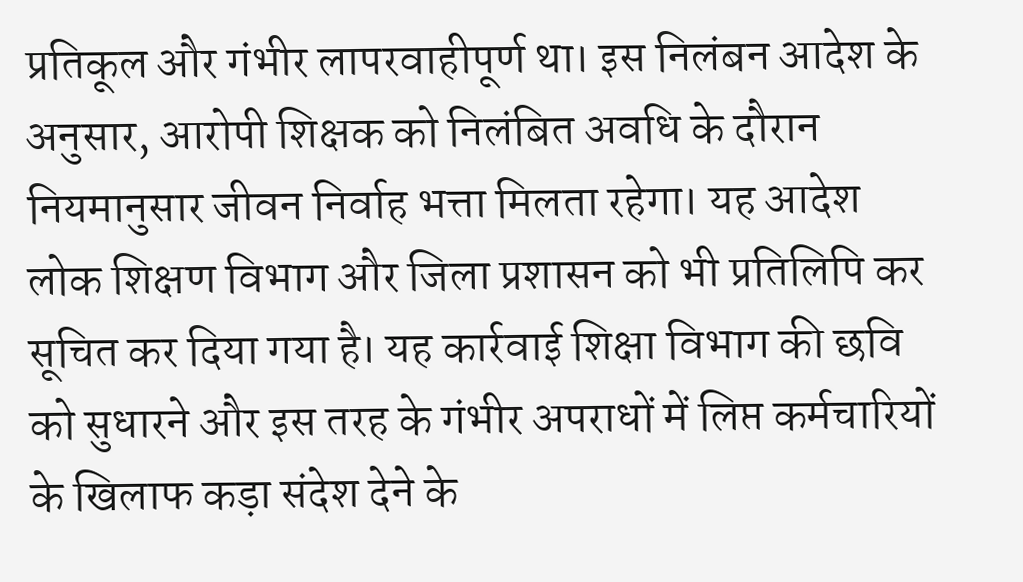प्रतिकूल और गंभीर लापरवाहीपूर्ण था। इस निलंबन आदेश के अनुसार, आरोपी शिक्षक को निलंबित अवधि के दौरान नियमानुसार जीवन निर्वाह भत्ता मिलता रहेगा। यह आदेश लोक शिक्षण विभाग और जिला प्रशासन को भी प्रतिलिपि कर सूचित कर दिया गया है। यह कार्रवाई शिक्षा विभाग की छवि को सुधारने और इस तरह के गंभीर अपराधों में लिप्त कर्मचारियों के खिलाफ कड़ा संदेश देने के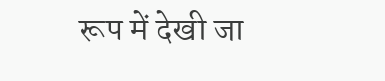रूप में देखी जा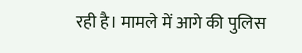रही है। मामले में आगे की पुलिस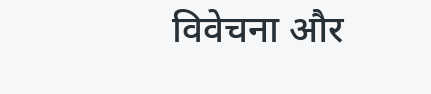विवेचना और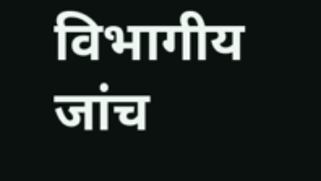विभागीय जांच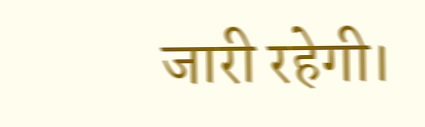जारी रहेगी।